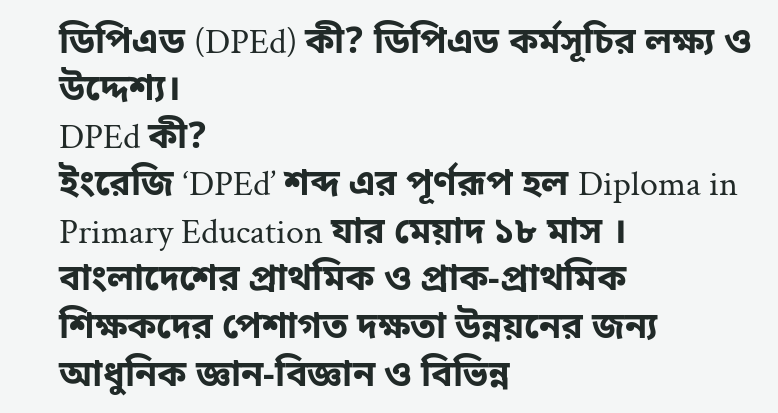ডিপিএড (DPEd) কী? ডিপিএড কর্মসূচির লক্ষ্য ও উদ্দেশ্য।
DPEd কী?
ইংরেজি ‘DPEd’ শব্দ এর পূর্ণরূপ হল Diploma in Primary Education যার মেয়াদ ১৮ মাস । বাংলাদেশের প্রাথমিক ও প্রাক-প্রাথমিক শিক্ষকদের পেশাগত দক্ষতা উন্নয়নের জন্য আধুনিক জ্ঞান-বিজ্ঞান ও বিভিন্ন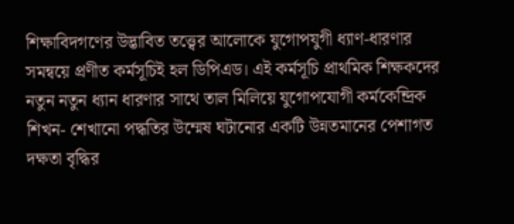শিক্ষাবিদগণের উদ্ভাবিত তত্ত্বের আলোকে যুগোপযুগী ধ্যাণ-ধারণার সমন্বয়ে প্রণীত কর্মসূচিই হল ডিপিএড। এই কর্মসূচি প্রাথমিক শিক্ষকদের নতুন নতুন ধ্যান ধারণার সাথে তাল মিলিয়ে যুগোপযোগী কর্মকেন্দ্রিক শিখন- শেখানো পদ্ধতির উম্মেষ ঘটানোর একটি উন্নতমানের পেশাগত দক্ষতা বৃদ্ধির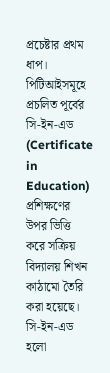প্রচেষ্টার প্রথম ধাপ। পিটিআইসমূহে প্রচলিত পূর্বের সি-ইন-এড (Certificate in Education) প্রশিক্ষণের উপর ভিত্তি করে সক্রিয় বিদ্যালয় শিখন কাঠামো তৈরি করা হয়েছে। সি-ইন-এড হলো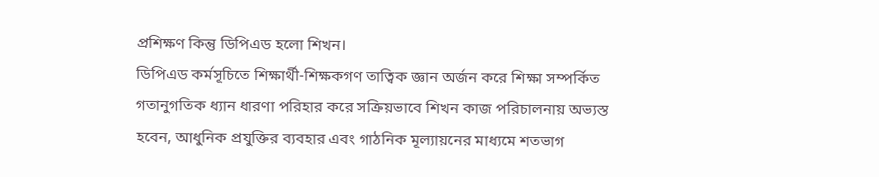প্রশিক্ষণ কিন্তু ডিপিএড হলো শিখন।
ডিপিএড কর্মসূচিতে শিক্ষার্থী-শিক্ষকগণ তাত্বিক জ্ঞান অর্জন করে শিক্ষা সম্পর্কিত গতানুগতিক ধ্যান ধারণা পরিহার করে সক্রিয়ভাবে শিখন কাজ পরিচালনায় অভ্যস্ত হবেন, আধুনিক প্রযুক্তির ব্যবহার এবং গাঠনিক মূল্যায়নের মাধ্যমে শতভাগ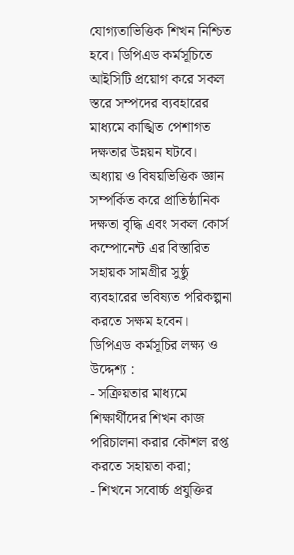যোগ্যতাভিত্তিক শিখন নিশ্চিত হবে। ডিপিএড কর্মসূচিতে আইসিটি প্রয়োগ করে সকল স্তরে সম্পদের ব্যবহারের মাধ্যমে কাঙ্খিত পেশাগত দক্ষতার উন্নয়ন ঘটবে। অধ্যায় ও বিষয়ভিত্তিক জ্ঞান সম্পর্কিত করে প্রাতিষ্ঠানিক দক্ষতা বৃদ্ধি এবং সকল কোর্স কম্পোনেন্ট এর বিস্তারিত সহায়ক সামগ্রীর সুষ্ঠু ব্যবহারের ভবিষ্যত পরিকল্পনা করতে সক্ষম হবেন।
ডিপিএড কর্মসূচির লক্ষ্য ও উদ্দেশ্য :
- সক্রিয়তার মাধ্যমে শিক্ষার্থীদের শিখন কাজ পরিচালনা করার কৌশল রপ্ত করতে সহায়তা করা;
- শিখনে সবোর্চ্চ প্রযুক্তির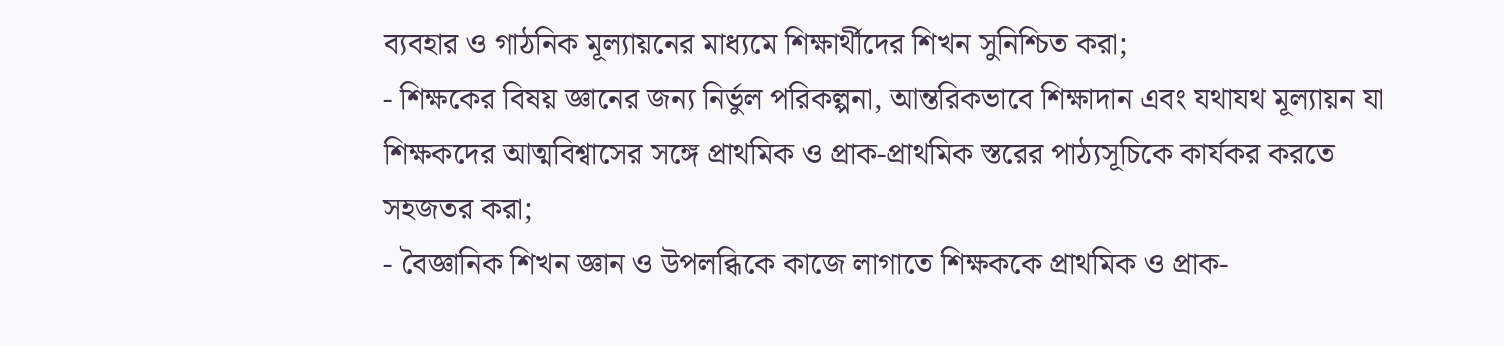ব্যবহার ও গাঠনিক মূল্যায়নের মাধ্যমে শিক্ষার্থীদের শিখন সুনিশ্চিত করা;
- শিক্ষকের বিষয় জ্ঞানের জন্য নির্ভুল পরিকল্পনা, আন্তরিকভাবে শিক্ষাদান এবং যথাযথ মূল্যায়ন যা শিক্ষকদের আত্মবিশ্বাসের সঙ্গে প্রাথমিক ও প্রাক-প্রাথমিক স্তরের পাঠ্যসূচিকে কার্যকর করতে সহজতর করা;
- বৈজ্ঞানিক শিখন জ্ঞান ও উপলব্ধিকে কাজে লাগাতে শিক্ষককে প্রাথমিক ও প্রাক-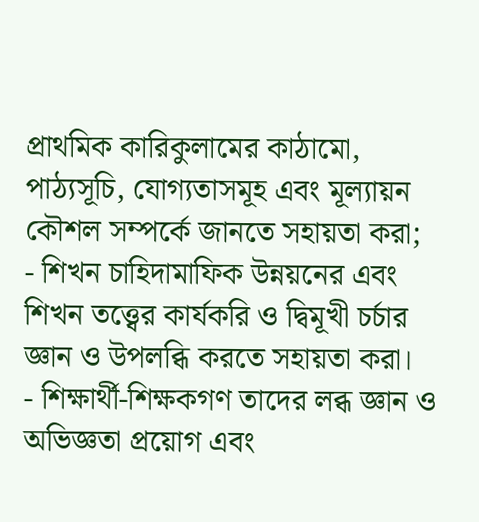প্রাথমিক কারিকুলামের কাঠামো, পাঠ্যসূচি, যোগ্যতাসমূহ এবং মূল্যায়ন কৌশল সম্পর্কে জানতে সহায়তা করা;
- শিখন চাহিদামাফিক উন্নয়নের এবং শিখন তত্ত্বের কার্যকরি ও দ্বিমূখী চর্চার জ্ঞান ও উপলব্ধি করতে সহায়তা করা।
- শিক্ষার্থী-শিক্ষকগণ তাদের লব্ধ জ্ঞান ও অভিজ্ঞতা প্রয়োগ এবং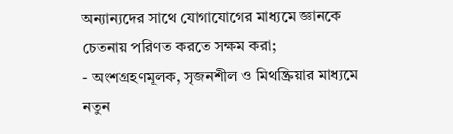অন্যান্যদের সাথে যোগাযোগের মাধ্যমে জ্ঞানকে চেতনায় পরিণত করতে সক্ষম করা;
- অংশগ্রহণমূলক, সৃজনশীল ও মিথষ্ক্রিয়ার মাধ্যমে নতুন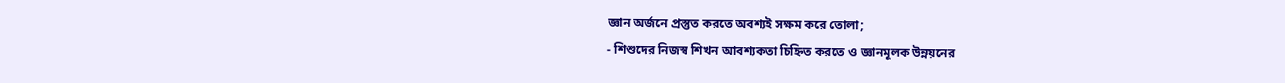জ্ঞান অর্জনে প্রস্তুত করতে অবশ্যই সক্ষম করে তোলা;
- শিশুদের নিজস্ব শিখন আবশ্যকতা চিহ্নিত করতে ও জ্ঞানমূলক উন্নয়নের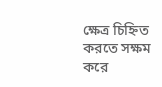ক্ষেত্র চিহ্নিত করতে সক্ষম করে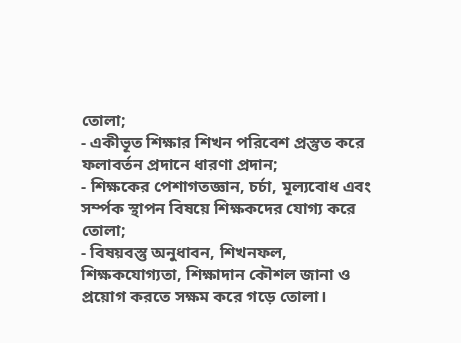তোলা;
- একীভূত শিক্ষার শিখন পরিবেশ প্রস্তুত করে ফলাবর্তন প্রদানে ধারণা প্রদান;
- শিক্ষকের পেশাগতজ্ঞান, চর্চা, মূল্যবোধ এবং সর্ম্পক স্থাপন বিষয়ে শিক্ষকদের যোগ্য করে তোলা;
- বিষয়বস্তু অনুধাবন, শিখনফল, শিক্ষকযোগ্যতা, শিক্ষাদান কৌশল জানা ও প্রয়োগ করতে সক্ষম করে গড়ে তোলা।